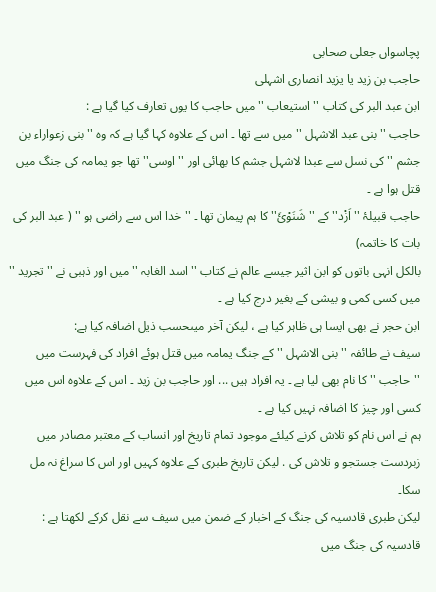پچاسواں جعلی صحابی
حاجب بن زید یا یزید انصاری اشہلی
ابن عبد البر کی کتاب '' استیعاب '' میں حاجب کا یوں تعارف کیا گیا ہے :
حاجب '' بنی عبد الاشہل '' میں سے تھا ۔ اس کے علاوہ کہا گیا ہے کہ وہ '' بنی زعواراء بن جشم '' کی نسل سے عبدا لاشہل جشم کا بھائی اور '' اوسی'' تھا جو یمامہ کی جنگ میں قتل ہوا ہے ۔
حاجب قبیلۂ '' اَزْد'' کے ''شَنَوْئَ'' کا ہم پیمان تھا ۔ '' خدا اس سے راضی ہو '' ( عبد البر کی بات کا خاتمہ)
بالکل انہی باتوں کو ابن اثیر جیسے عالم نے کتاب '' اسد الغابہ '' میں اور ذہبی نے ''تجرید '' میں کسی کمی و بیشی کے بغیر درج کیا ہے ۔
ابن حجر نے بھی ایسا ہی ظاہر کیا ہے ، لیکن آخر میںحسب ذیل اضافہ کیا ہے:
سیف نے طائفہ '' بنی الاشہل '' کے جنگ یمامہ میں قتل ہوئے افراد کی فہرست میں ''حاجب '' کا نام بھی لیا ہے ۔ یہ افراد ہیں ... اور حاجب بن زید ۔ اس کے علاوہ اس میں کسی اور چیز کا اضافہ نہیں کیا ہے ۔
ہم نے اس نام کو تلاش کرنے کیلئے موجود تمام تاریخ اور انساب کے معتبر مصادر میں زبردست جستجو و تلاش کی . لیکن تاریخ طبری کے علاوہ کہیں اور اس کا سراغ نہ مل سکا۔
لیکن طبری قادسیہ کی جنگ کے اخبار کے ضمن میں سیف سے نقل کرکے لکھتا ہے : قادسیہ کی جنگ میں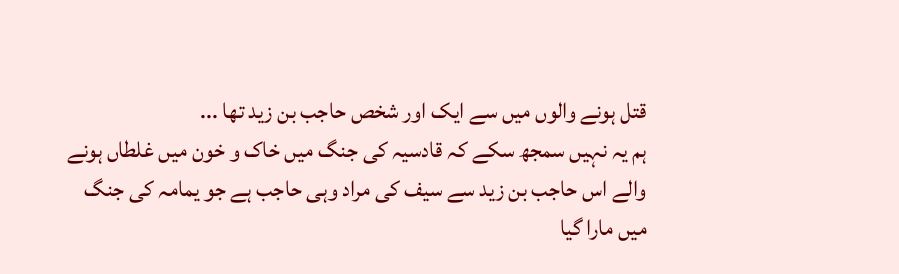قتل ہونے والوں میں سے ایک اور شخص حاجب بن زید تھا ...
ہم یہ نہیں سمجھ سکے کہ قادسیہ کی جنگ میں خاک و خون میں غلطاں ہونے والے اس حاجب بن زید سے سیف کی مراد وہی حاجب ہے جو یمامہ کی جنگ میں مارا گیا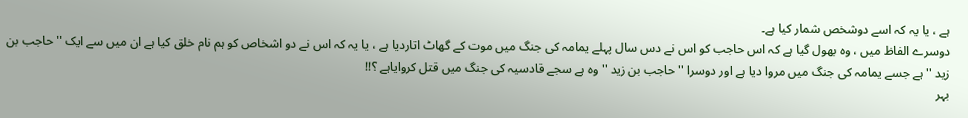ہے ، یا یہ کہ اسے دوشخص شمار کیا ہے۔
دوسرے الفاظ میں ، وہ بھول گیا ہے کہ اس حاجب کو اس نے دس سال پہلے یمامہ کی جنگ میں موت کے گھاٹ اتاردیا ہے ، یا یہ کہ اس نے دو اشخاص کو ہم نام خلق کیا ہے ان میں سے ایک ''حاجب بن زید '' ہے جسے یمامہ کی جنگ میں مروا دیا ہے اور دوسرا ''حاجب بن زید '' وہ ہے سجے قادسیہ کی جنگ میں قتل کروایاہے ؟!!
بہر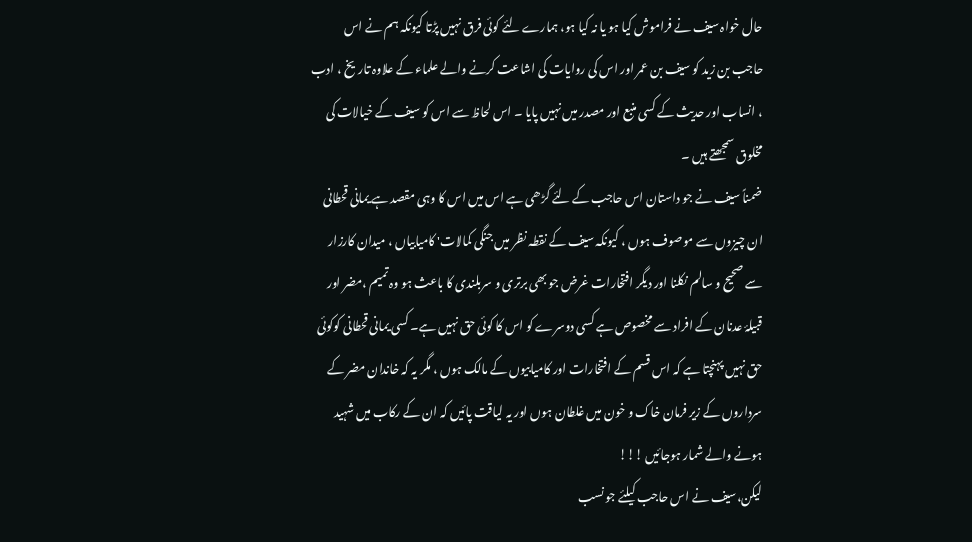حال خواہ سیف نے فراموش کیا ہو یا نہ کیا ہو، ہمارے لئے کوئی فرق نہیں پڑتا کیونکہ ہم نے اس حاجب بن زید کو سیف بن عمر اور اس کی روایات کی اشاعت کرنے والے علماء کے علاوہ تاریخ ، ادب ، انساب اور حدیث کے کسی منبع اور مصدر میں نہیں پایا ۔ اس لحاظ سے اس کو سیف کے خیالات کی مخلوق سمجھتے ہیں ۔
ضمناً سیف نے جو داستان اس حاجب کے لئے گڑھی ہے اس میں اس کا وہی مقصد ہے یمانی قحطانی ان چیزوں سے موصوف ہوں ، کیونکہ سیف کے نقطہ نظر میں جنگی کمالات' کامیابیاں ، میدان کارزار سے صحیح و سالم نکلنا اور دیگر افتخارات غرض جو بھی برتری و سربلندی کا باعث ہو وہ تمیم ،مضر اور قبیلۂ عدنان کے افراد سے مخصوص ہے کسی دوسرے کو اس کا کوئی حق نہیں ہے۔ کسی یمانی قحطانی کوکوئی حق نہیں پہنچتا ہے کہ اس قسم کے افتخارات اور کامیابیوں کے مالک ہوں ، مگر یہ کہ خاندان مضر کے سرداروں کے زیر فرمان خاک و خون میں غلطان ہوں اور یہ لیاقت پائیں کہ ان کے رکاب میں شہید ہونے والے شمار ہوجائیں !!!
لیکن،سیف نے اس حاجب کیلئے جو نسب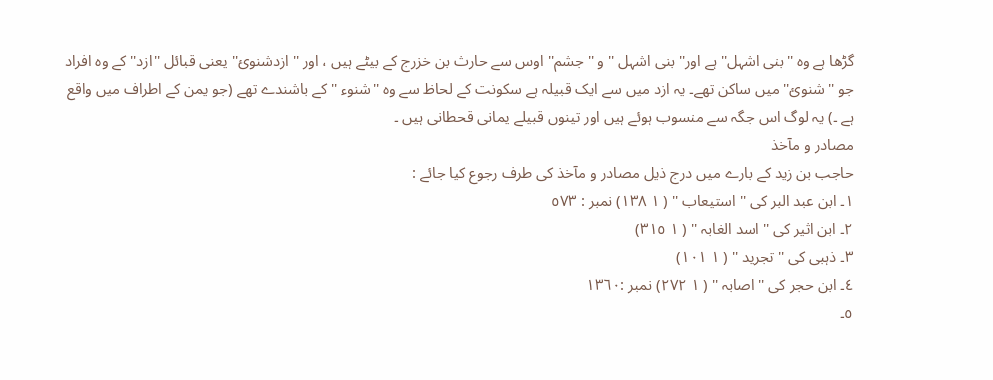گڑھا ہے وہ ''بنی اشہل'' ہے اور'' بنی اشہل '' و '' جشم'' اوس سے حارث بن خزرج کے بیٹے ہیں ، اور '' ازدشنوئ'' یعنی قبائل ''ازد'' کے وہ افراد جو ''شنوئ'' میں ساکن تھے۔ یہ ازد میں سے ایک قبیلہ ہے سکونت کے لحاظ سے وہ ''شنوء '' کے باشندے تھے (جو یمن کے اطراف میں واقع ہے ۔) یہ لوگ اس جگہ سے منسوب ہوئے ہیں اور تینوں قبیلے یمانی قحطانی ہیں ۔
مصادر و مآخذ
حاجب بن زید کے بارے میں درج ذیل مصادر و مآخذ کی طرف رجوع کیا جائے :
١۔ ابن عبد البر کی '' استیعاب '' ( ١ ١٣٨) نمبر : ٥٧٣
٢۔ ابن اثیر کی '' اسد الغابہ '' ( ١ ٣١٥)
٣۔ ذہبی کی '' تجرید '' ( ١ ١٠١)
٤۔ ابن حجر کی '' اصابہ '' ( ١ ٢٧٢) نمبر :١٣٦٠
٥۔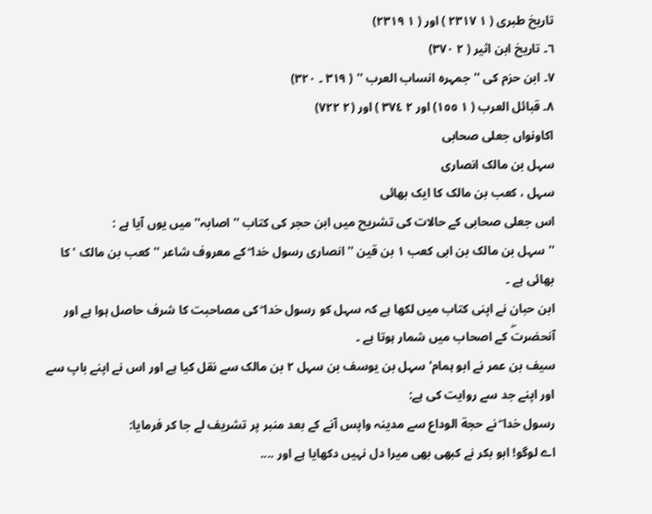تاریخ طبری ( ١ ٢٣١٧ ) اور ( ١ ٢٣١٩)
٦۔ تاریخ ابن اثیر ( ٢ ٣٧٠)
٧۔ ابن حزم کی ''جمہرہ انساب العرب '' ( ٣١٩ ۔ ٣٢٠)
٨۔ قبائل العرب ( ١ ١٥٥) اور ٢ ٣٧٤ ) اور (٢ ٧٢٢)
اکاونواں جعلی صحابی
سہل بن مالک انصاری
سہل ، کعب بن مالک کا ایک بھائی
اس جعلی صحابی کے حالات کی تشریح میں ابن حجر کی کتاب '' اصابہ'' میں یوں آیا ہے :
'' سہل بن مالک بن ابی کعب ١ بن قین '' انصاری رسول خدا ۖ کے معروف شاعر '' کعب بن مالک ' کا بھائی ہے ۔
ابن حبان نے اپنی کتاب میں لکھا ہے کہ سہل کو رسول خدا ۖ کی مصاحبت کا شرف حاصل ہوا ہے اور آنحضرتۖ کے اصحاب میں شمار ہوتا ہے ۔
سیف بن عمر نے ابو ہمام' سہل بن یوسف بن سہل ٢ بن مالک سے نقل کیا ہے اور اس نے اپنے باپ سے اور اپنے جد سے روایت کی ہے:
رسول خدا ۖ نے حجة الوداع سے مدینہ واپس آنے کے بعد منبر پر تشریف لے جا کر فرمایا:
اے لوگو! ابو بکر نے کبھی بھی میرا دل نہیں دکھایا ہے اور ....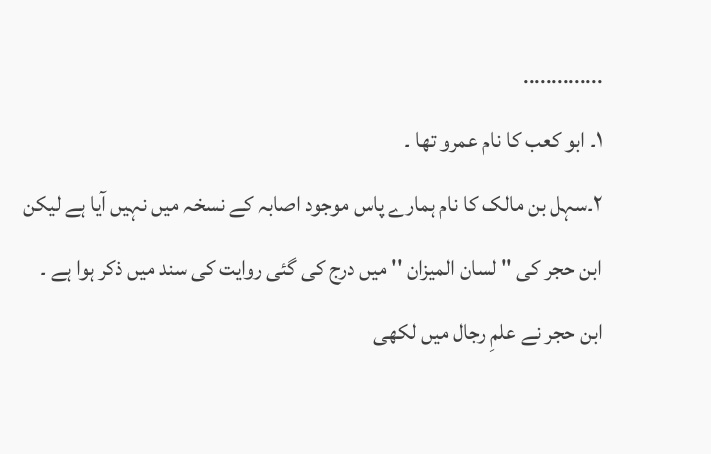..............
١۔ ابو کعب کا نام عمرو تھا ۔
٢۔سہل بن مالک کا نام ہمارے پاس موجود اصابہ کے نسخہ میں نہیں آیا ہے لیکن ابن حجر کی '' لسان المیزان '' میں درج کی گئی روایت کی سند میں ذکر ہوا ہے ۔
ابن حجر نے علمِ رجال میں لکھی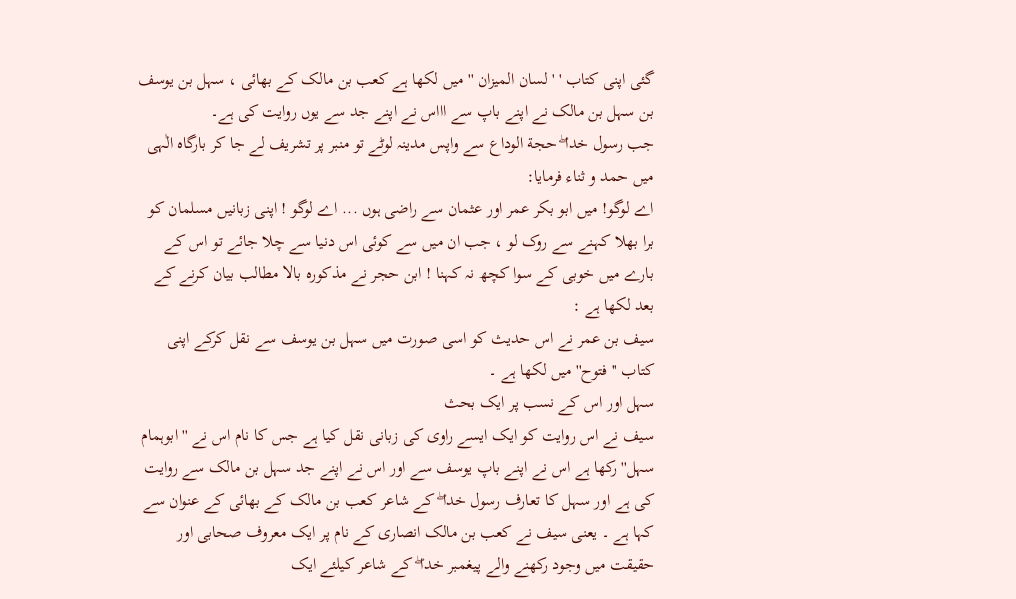گئی اپنی کتاب ' ' لسان المیزان '' میں لکھا ہے کعب بن مالک کے بھائی ، سہل بن یوسف بن سہل بن مالک نے اپنے باپ سے اااس نے اپنے جد سے یوں روایت کی ہے۔
جب رسول خدا ۖ حجة الوداع سے واپس مدینہ لوٹے تو منبر پر تشریف لے جا کر بارگاہ الٰہی میں حمد و ثناء فرمایا:
اے لوگو! میں ابو بکر عمر اور عثمان سے راضی ہوں ... اے لوگو ! اپنی زبانیں مسلمان کو برا بھلا کہنے سے روک لو ، جب ان میں سے کوئی اس دنیا سے چلا جائے تو اس کے بارے میں خوبی کے سوا کچھ نہ کہنا ! ابن حجر نے مذکورہ بالا مطالب بیان کرنے کے بعد لکھا ہے :
سیف بن عمر نے اس حدیث کو اسی صورت میں سہل بن یوسف سے نقل کرکے اپنی کتاب '' فتوح'' میں لکھا ہے ۔
سہل اور اس کے نسب پر ایک بحث
سیف نے اس روایت کو ایک ایسے راوی کی زبانی نقل کیا ہے جس کا نام اس نے '' ابوہمام سہل'' رکھا ہے اس نے اپنے باپ یوسف سے اور اس نے اپنے جد سہل بن مالک سے روایت کی ہے اور سہل کا تعارف رسول خدا ۖ کے شاعر کعب بن مالک کے بھائی کے عنوان سے کہا ہے ۔ یعنی سیف نے کعب بن مالک انصاری کے نام پر ایک معروف صحابی اور حقیقت میں وجود رکھنے والے پیغمبر خدا ۖ کے شاعر کیلئے ایک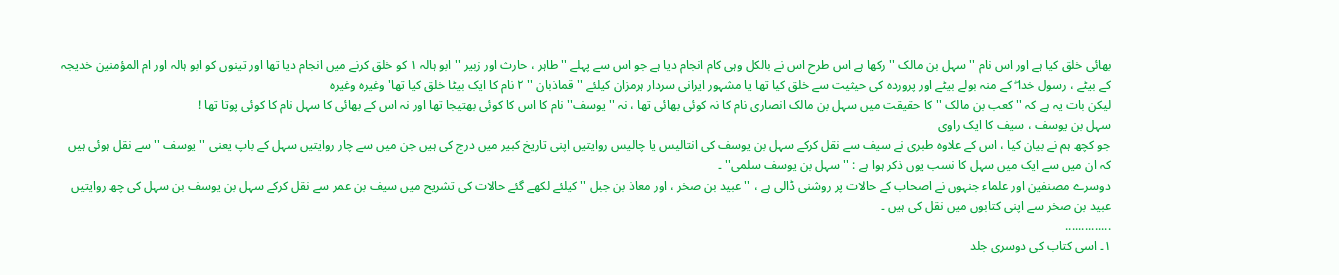بھائی خلق کیا ہے اور اس نام '' سہل بن مالک '' رکھا ہے اس طرح اس نے بالکل وہی کام انجام دیا ہے جو اس سے پہلے '' طاہر ، حارث اور زبیر '' ابو ہالہ ١ کو خلق کرنے میں انجام دیا تھا اور تینوں کو ابو ہالہ اور ام المؤمنین خدیجہ کے بیٹے ، رسول خدا ۖ کے منہ بولے بیٹے اور پروردہ کی حیثیت سے خلق کیا تھا یا مشہور ایرانی سردار ہرمزان کیلئے '' قماذبان '' ٢ نام کا ایک بیٹا خلق کیا تھا' وغیرہ وغیرہ
لیکن بات یہ ہے کہ '' کعب بن مالک '' کا حقیقت میں سہل بن مالک انصاری نام کا نہ کوئی بھائی تھا ، نہ '' یوسف'' نام کا اس کا کوئی بھتیجا تھا اور نہ اس کے بھائی کا سہل نام کا کوئی پوتا تھا !
سہل بن یوسف ، سیف کا ایک راوی
جو کچھ ہم نے بیان کیا ، اس کے علاوہ طبری نے سیف سے نقل کرکے سہل بن یوسف کی انتالیس یا چالیس روایتیں اپنی تاریخ کبیر میں درج کی ہیں جن میں سے چار روایتیں سہل کے باپ یعنی '' یوسف '' سے نقل ہوئی ہیں کہ ان میں سے ایک میں سہل کا نسب یوں ذکر ہوا ہے : '' سہل بن یوسف سلمی'' ۔
دوسرے مصنفین اور علماء جنہوں نے اصحاب کے حالات پر روشنی ڈالی ہے ، ''عبید بن صخر ، اور معاذ بن جبل '' کیلئے لکھے گئے حالات کی تشریح میں سیف بن عمر سے نقل کرکے سہل بن یوسف بن سہل کی چھ روایتیں عبید بن صخر سے اپنی کتابوں میں نقل کی ہیں ۔
..............
١۔ اسی کتاب کی دوسری جلد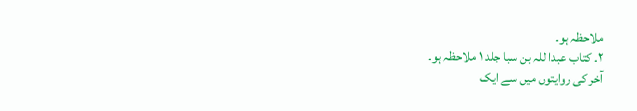ملاحظہ ہو۔
٢۔ کتاب عبدا للہ بن سبا جلد ١ ملاحظہ ہو۔
آخر کی روایتوں میں سے ایک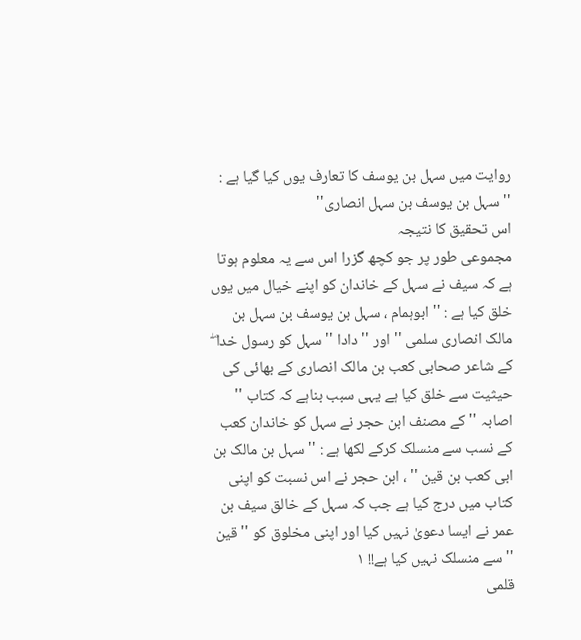روایت میں سہل بن یوسف کا تعارف یوں کیا گیا ہے : '' سہل بن یوسف بن سہل انصاری''
اس تحقیق کا نتیجہ
مجموعی طور پر جو کچھ گزرا اس سے یہ معلوم ہوتا ہے کہ سیف نے سہل کے خاندان کو اپنے خیال میں یوں خلق کیا ہے : '' ابوہمام ، سہل بن یوسف بن سہل بن مالک انصاری سلمی '' اور '' دادا '' سہل کو رسول خدا ۖ کے شاعر صحابی کعب بن مالک انصاری کے بھائی کی حیثیت سے خلق کیا ہے یہی سبب بناہے کہ کتاب '' اصابہ '' کے مصنف ابن حجر نے سہل کو خاندان کعب کے نسب سے منسلک کرکے لکھا ہے : '' سہل بن مالک بن ابی کعب بن قین '' ، ابن حجر نے اس نسبت کو اپنی کتاب میں درج کیا ہے جب کہ سہل کے خالق سیف بن عمر نے ایسا دعویٰ نہیں کیا اور اپنی مخلوق کو '' قین '' سے منسلک نہیں کیا ہے!! ١
قلمی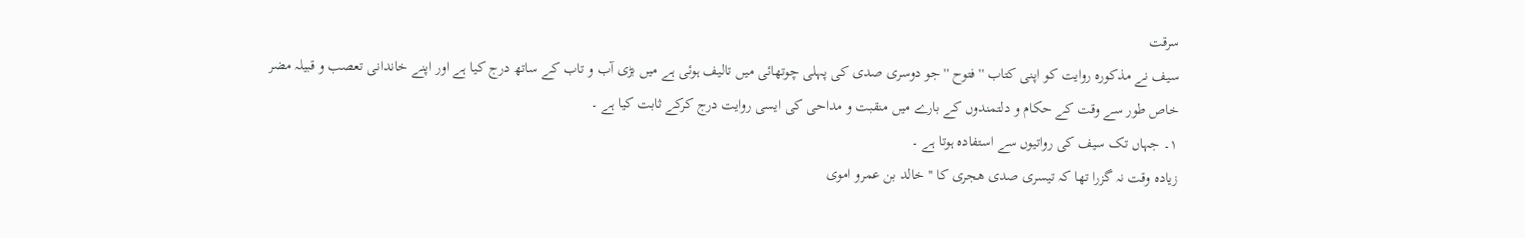سرقت
سیف نے مذکورہ روایت کو اپنی کتاب '' فتوح '' جو دوسری صدی کی پہلی چوتھائی میں تالیف ہوئی ہے میں بڑی آب و تاب کے ساتھ درج کیا ہے اور اپنے خاندانی تعصب و قبیلہ مضر خاص طور سے وقت کے حکام و دلتمندوں کے بارے میں منقبت و مداحی کی ایسی روایت درج کرکے ثابت کیا ہے ۔
١۔ جہاں تک سیف کی رواتیوں سے استفادہ ہوتا ہے ۔
زیادہ وقت نہ گزرا تھا کہ تیسری صدی ھجری کا '' خالد بن عمرو اموی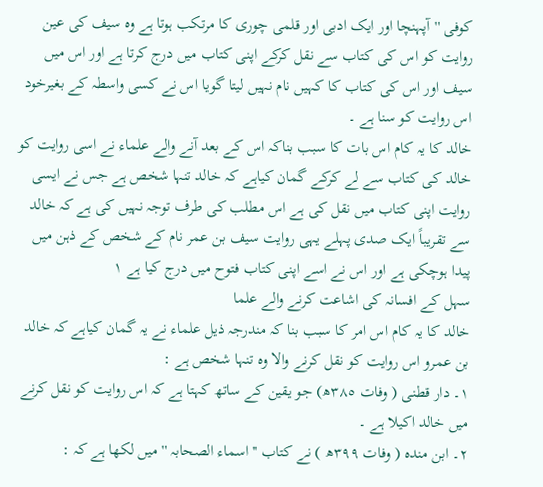کوفی ''آپہنچا اور ایک ادبی اور قلمی چوری کا مرتکب ہوتا ہے وہ سیف کی عین روایت کو اس کی کتاب سے نقل کرکے اپنی کتاب میں درج کرتا ہے اور اس میں سیف اور اس کی کتاب کا کہیں نام نہیں لیتا گویا اس نے کسی واسطہ کے بغیرخود اس روایت کو سنا ہے ۔
خالد کا یہ کام اس بات کا سبب بناکہ اس کے بعد آنے والے علماء نے اسی روایت کو خالد کی کتاب سے لے کرکے گمان کیاہے کہ خالد تنہا شخص ہے جس نے ایسی روایت اپنی کتاب میں نقل کی ہے اس مطلب کی طرف توجہ نہیں کی ہے کہ خالد سے تقریباً ایک صدی پہلے یہی روایت سیف بن عمر نام کے شخص کے ذہن میں پیدا ہوچکی ہے اور اس نے اسے اپنی کتاب فتوح میں درج کیا ہے ١
سہل کے افسانہ کی اشاعت کرنے والے علما
خالد کا یہ کام اس امر کا سبب بنا کہ مندرجہ ذیل علماء نے یہ گمان کیاہے کہ خالد بن عمرو اس روایت کو نقل کرنے والا وہ تنہا شخص ہے :
١۔ دار قطنی ( وفات ٣٨٥ھ) جو یقین کے ساتھ کہتا ہے کہ اس روایت کو نقل کرنے میں خالد اکیلا ہے ۔
٢۔ ابن مندہ ( وفات ٣٩٩ھ ) نے کتاب '' اسماء الصحابہ '' میں لکھا ہے کہ :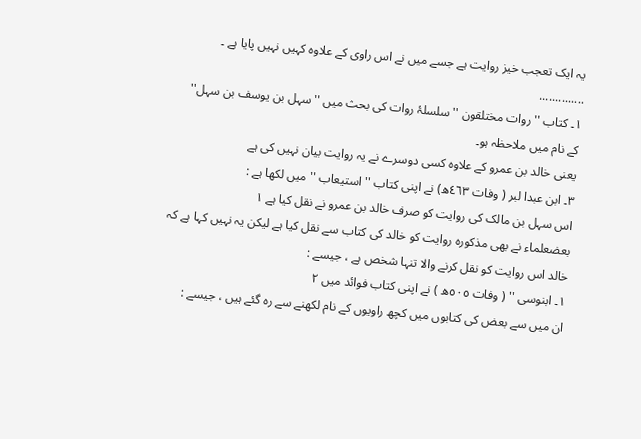یہ ایک تعجب خیز روایت ہے جسے میں نے اس راوی کے علاوہ کہیں نہیں پایا ہے ۔
..............
١۔ کتاب '' روات مختلقون '' سلسلۂ روات کی بحث میں '' سہل بن یوسف بن سہل'' کے نام میں ملاحظہ ہو۔
یعنی خالد بن عمرو کے علاوہ کسی دوسرے نے یہ روایت بیان نہیں کی ہے
٣۔ ابن عبدا لبر ( وفات ٤٦٣ھ) نے اپنی کتاب '' استیعاب '' میں لکھا ہے :
اس سہل بن مالک کی روایت کو صرف خالد بن عمرو نے نقل کیا ہے ١
بعضعلماء نے بھی مذکورہ روایت کو خالد کی کتاب سے نقل کیا ہے لیکن یہ نہیں کہا ہے کہ خالد اس روایت کو نقل کرنے والا تنہا شخص ہے ، جیسے :
١۔ ابنوسی '' ( وفات ٥٠٥ھ ) نے اپنی کتاب فوائد میں ٢
ان میں سے بعض کی کتابوں میں کچھ راویوں کے نام لکھنے سے رہ گئے ہیں ، جیسے :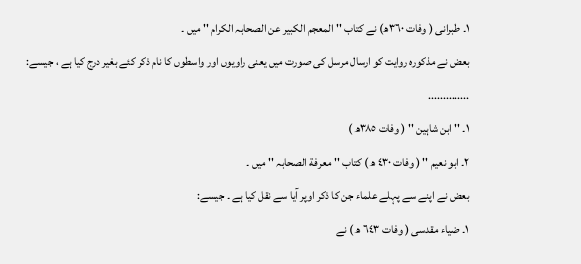١۔ طبرانی ( وفات ٣٦٠ھ) نے کتاب '' المعجم الکبیر عن الصحابہ الکرام '' میں ۔
بعض نے مذکورہ روایت کو ارسال مرسل کی صورت میں یعنی راویوں اور واسطوں کا نام ذکر کئے بغیر درج کیا ہے ، جیسے:
..............
١۔ '' ابن شاہین '' ( وفات ٣٨٥ھ )
٢۔ ابو نعیم '' ( وفات ٤٣٠ ھ ) کتاب '' معرفة الصحابہ '' میں ۔
بعض نے اپنے سے پہلے علماء جن کا ذکر اوپر آیا سے نقل کیا ہے ۔ جیسے:
١۔ ضیاء مقدسی ( وفات ٦٤٣ ھ ) نے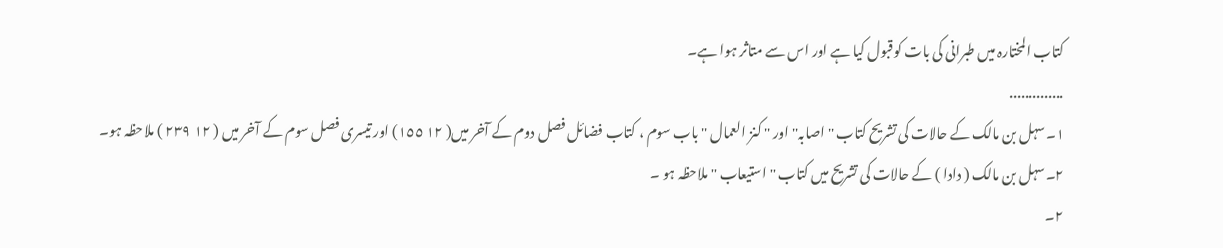کتاب المختارہ میں طبرانی کی بات کوقبول کیا ہے اور اس سے متاثر ہوا ہے۔
..............
١۔سہل بن مالک کے حالات کی تشریح کتاب '' اصابہ'' اور '' کنز العمال '' باب سوم ، کتاب فضائل فصل دوم کے آخر میں( ١٢ ١٥٥) اور تیسری فصل سوم کے آخر میں ( ١٢ ٢٣٩ ) ملاحظہ ہو۔
٢۔سہل بن مالک ( دادا ) کے حالات کی تشریح میں کتاب '' استیعاب ''ملاحظہ ہو ۔
٢۔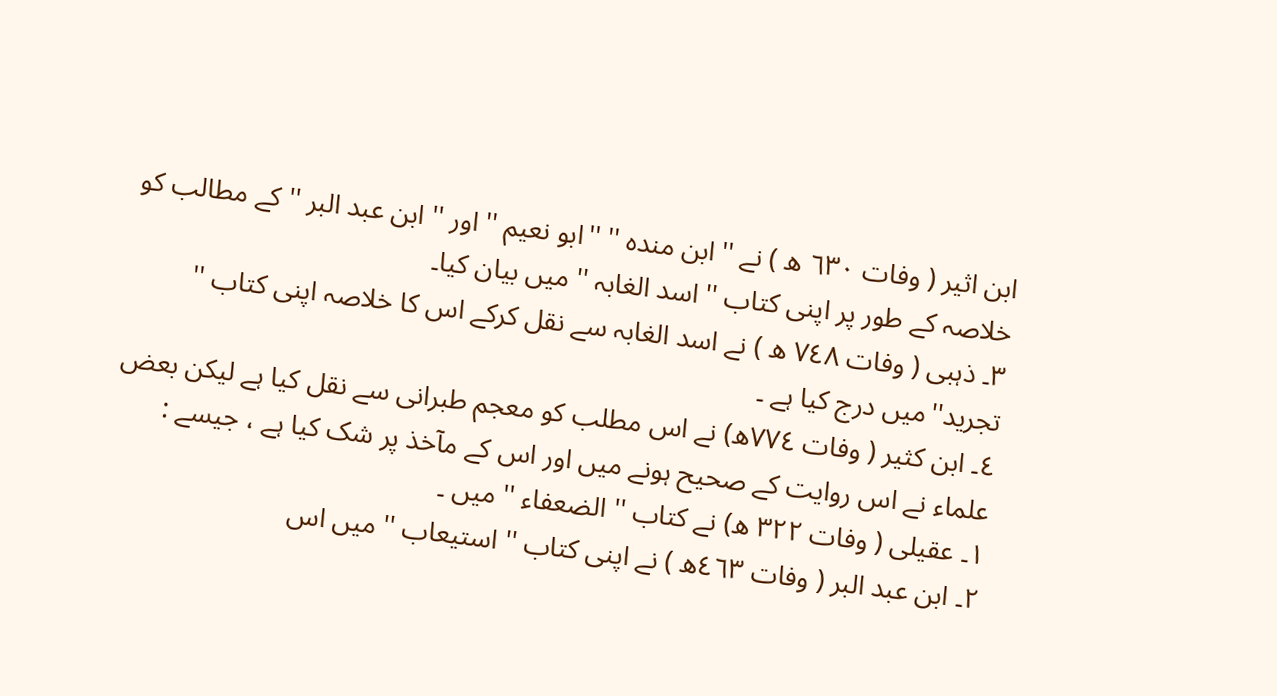ابن اثیر ( وفات ٦٣٠ ھ ) نے '' ابن مندہ '' ''ابو نعیم '' اور '' ابن عبد البر '' کے مطالب کو خلاصہ کے طور پر اپنی کتاب '' اسد الغابہ '' میں بیان کیا۔
٣۔ ذہبی ( وفات ٧٤٨ ھ ) نے اسد الغابہ سے نقل کرکے اس کا خلاصہ اپنی کتاب '' تجرید''میں درج کیا ہے ۔
٤۔ ابن کثیر ( وفات ٧٧٤ھ) نے اس مطلب کو معجم طبرانی سے نقل کیا ہے لیکن بعض علماء نے اس روایت کے صحیح ہونے میں اور اس کے مآخذ پر شک کیا ہے ، جیسے :
١۔ عقیلی ( وفات ٣٢٢ ھ) نے کتاب '' الضعفاء '' میں ۔
٢۔ ابن عبد البر ( وفات ٤٦٣ھ ) نے اپنی کتاب '' استیعاب '' میں اس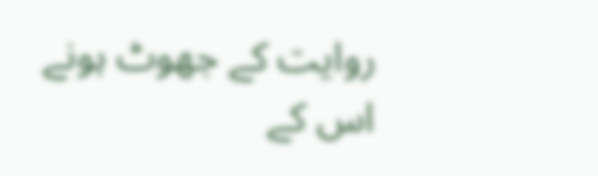روایت کے جھوٹ ہونے اس کے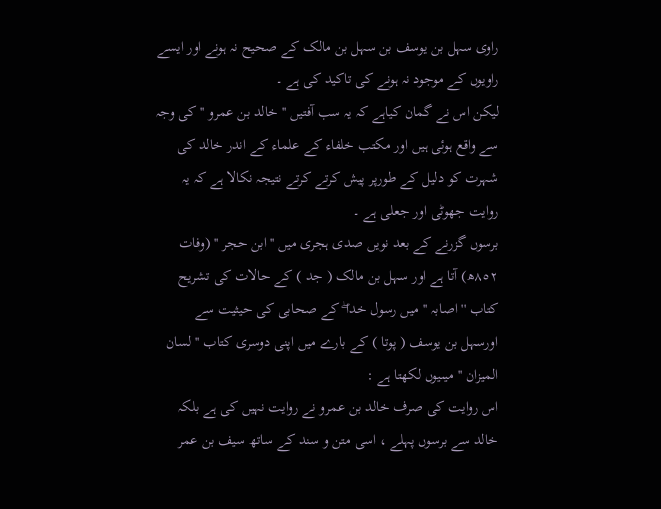راوی سہل بن یوسف بن سہل بن مالک کے صحیح نہ ہونے اور ایسے راویوں کے موجود نہ ہونے کی تاکید کی ہے ۔
لیکن اس نے گمان کیاہے کہ یہ سب آفتیں '' خالد بن عمرو '' کی وجہ سے واقع ہوئی ہیں اور مکتب خلفاء کے علماء کے اندر خالد کی شہرت کو دلیل کے طورپر پیش کرتے کرتے نتیجہ نکالا ہے کہ یہ روایت جھوٹی اور جعلی ہے ۔
برسوں گزرنے کے بعد نویں صدی ہجری میں ''ابن حجر '' (وفات ٨٥٢ھ) آتا ہے اور سہل بن مالک ( جد ) کے حالات کی تشریح کتاب '' اصابہ '' میں رسول خدا ۖ کے صحابی کی حیثیت سے اورسہل بن یوسف ( پوتا ) کے بارے میں اپنی دوسری کتاب '' لسان المیزان '' میںیوں لکھتا ہے :
اس روایت کی صرف خالد بن عمرو نے روایت نہیں کی ہے بلکہ خالد سے برسوں پہلے ، اسی متن و سند کے ساتھ سیف بن عمر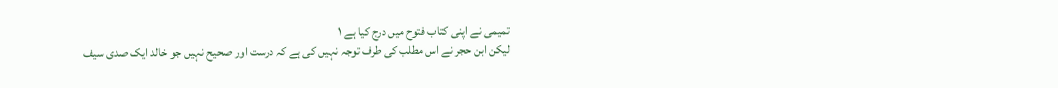تمیمی نے اپنی کتاب فتوح میں درج کیا ہے ١
لیکن ابن حجر نے اس مطلب کی طرف توجہ نہیں کی ہے کہ درست اور صحیح نہیں جو خالد ایک صدی سیف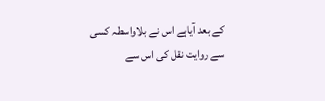کے بعد آیاہے اس نے بلاواسطہ کسی سے روایت نقل کی اس سے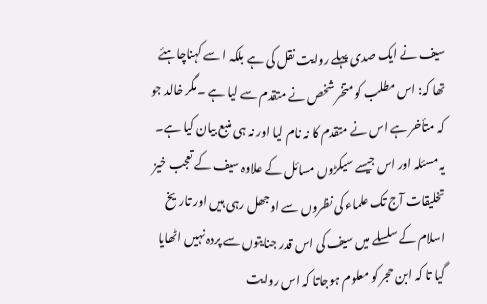سیف نے ایک صدی پہلے روایت نقل کی ہے بلکہ ا سے کہناچاہئے تھا کہ: اس مطلب کو متخر شخص نے متقدم سے لیا ہے ۔مگر خالد جو کہ متأخر ہے اس نے متقدم کا نہ نام لیا اور نہ ہی منبع بیان کیا ہے۔
یہ مسئلہ اور اس جیسے سیکڑوں مسائل کے علاوہ سیف کے تعجب خیز تخلیقات آج تک علماء کی نظروں سے اوجھل رہی ہیں اور تاریخ اسلام کے سلسلے میں سیف کی اس قدر جنایتوں سے پردہ نہیں اٹھایا گیا تا کہ ابن حجر کو معلوم ہوجاتا کہ اس روایت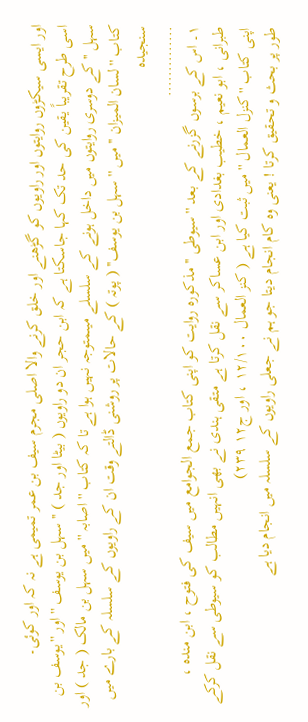اور ایسی سیکڑوں روایتوں اور راویوں کو گڑھنے اور خلق کرنے والا اصلی مجرم سیف بن عمر تمیمی ہے نہ کہ اور کوئی۔
اسی طرح تقریباً یقین کی حد تک کہا جاسکتا ہے کہ ابن حجر ان دو راویوں ( بیٹا اور جد ) '' سہل بن یوسف '' اور ''یوسف بن سہل '' کے دوسری روایتوں میں داخل ہونے کے سلسلے میںمتوجہ نہیں ہوا ہے تا کہ کتاب '' اصابہ '' میں سہل بن مالک ( جد ) اور کتاب '' لسان المیزان '' میں '' سہل بن یوسف'' ( پوتہ ) کے حالات پر روشنی ڈالتے وقت ان کے راویوں کے سلسلہ کے بارے میں سنجیدہ
..............
١۔ اس کے برسوں گزرنے کے بعد '' سیوطی '' مذکورہ روایت کو اپنی کتاب جمع الجوامع میں سیف کی فتوح ، ابن مندہ ، طبرانی ، ابو نعیم ، خطیب بغدادی اور ابن عساکر سے نقل کرتا ہے متقی ہندی نے بھی انہیں مطالب کو سیوطی سے نقل کرکے اپنی کتاب '' کنزل العمال '' میں ثبت کیا ہے ( کنز العمال ١٢/١٠٠ ، اور ج١٢ ٢٣٩)
طور پر بحث و تحقیق کرتا ! یعنی وہ کام انجام دیتا جو ہم نے جعلی راویوں کے سلسلہ میں انجام دیا ہے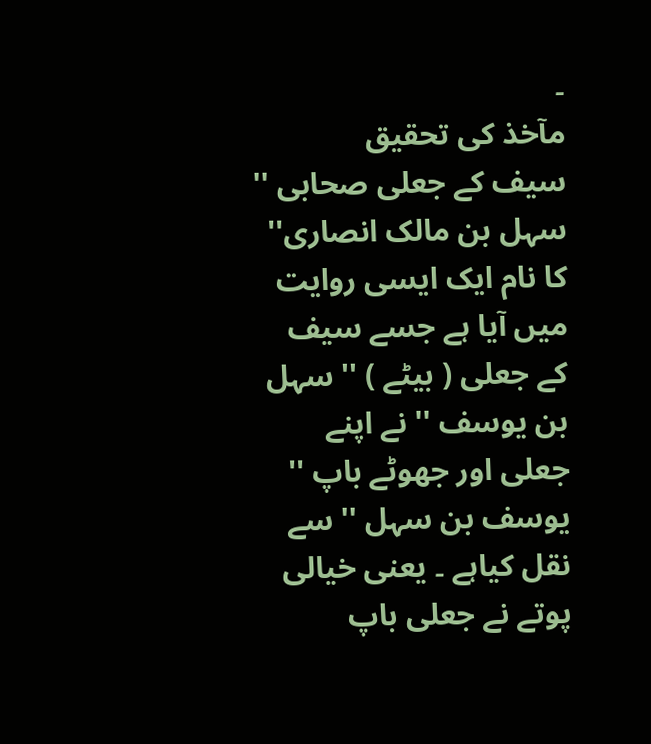۔
مآخذ کی تحقیق
سیف کے جعلی صحابی '' سہل بن مالک انصاری'' کا نام ایک ایسی روایت میں آیا ہے جسے سیف کے جعلی ( بیٹے ) '' سہل بن یوسف '' نے اپنے جعلی اور جھوٹے باپ '' یوسف بن سہل '' سے نقل کیاہے ۔ یعنی خیالی پوتے نے جعلی باپ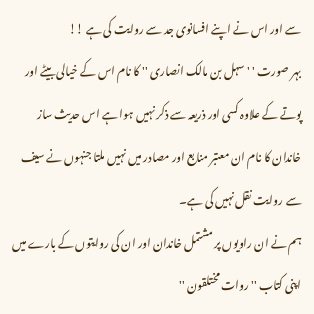سے اور اس نے اپنے افسانوی جد سے روایت کی ہے !!
بہر صورت ' ' سہل بن مالک انصاری '' کا نام اس کے خیالی بیٹے اور پوتے کے علاوہ کسی اور ذریعہ سے ذکر نہیں ہوا ہے اس حدیث ساز خاندان کا نام ان معتبر منابع اور مصادر میں نہیں ملتا جنہوں نے سیف سے روایت نقل نہیں کی ہے۔
ہم نے ان راویوں پر مشتمل خاندان اور ان کی روایتوں کے بارے میں اپنی کتاب '' روات مختلقون ''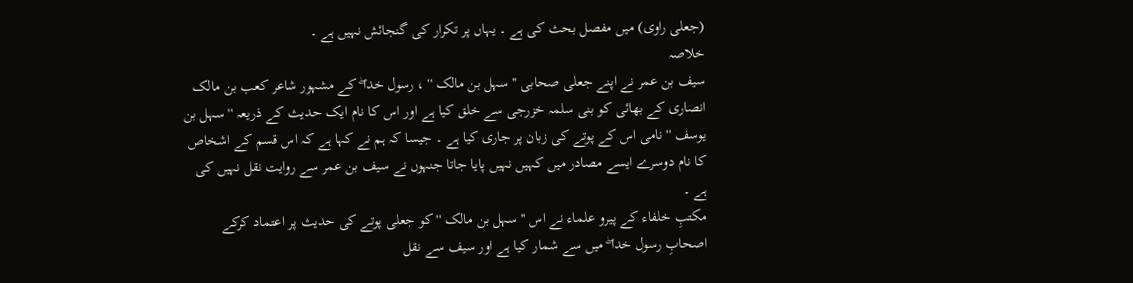(جعلی راوی) میں مفصل بحث کی ہے ۔ یہاں پر تکرار کی گنجائش نہیں ہے ۔
خلاصہ
سیف بن عمر نے اپنے جعلی صحابی '' سہل بن مالک '' ، رسول خدا ۖ کے مشہور شاعر کعب بن مالک انصاری کے بھائی کو بنی سلمہ خزرجی سے خلق کیا ہے اور اس کا نام ایک حدیث کے ذریعہ '' سہل بن یوسف '' نامی اس کے پوتے کی زبان پر جاری کیا ہے ۔ جیسا کہ ہم نے کہا ہے کہ اس قسم کے اشخاص کا نام دوسرے ایسے مصادر میں کہیں نہیں پایا جاتا جنہوں نے سیف بن عمر سے روایت نقل نہیں کی ہے ۔
مکتبِ خلفاء کے پیرو علماء نے اس '' سہل بن مالک '' کو جعلی پوتے کی حدیث پر اعتماد کرکے اصحابِ رسول خدا ۖ میں سے شمار کیا ہے اور سیف سے نقل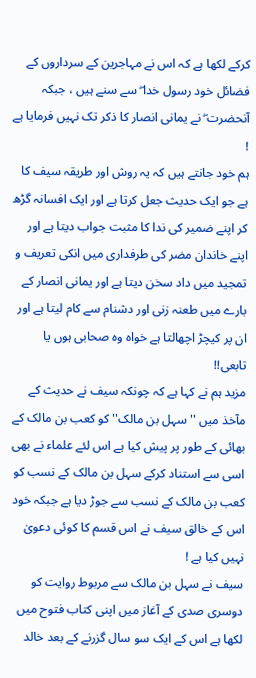کرکے لکھا ہے کہ اس نے مہاجرین کے سرداروں کے فضائل خود رسول خدا ۖ سے سنے ہیں ، جبکہ آنحضرت ۖ نے یمانی انصار کا ذکر تک نہیں فرمایا ہے !
ہم خود جانتے ہیں کہ یہ روش اور طریقہ سیف کا ہے جو ایک حدیث جعل کرتا ہے اور ایک افسانہ گڑھ کر اپنے ضمیر کی ندا کا مثبت جواب دیتا ہے اور اپنے خاندان مضر کی طرفداری میں انکی تعریف و تمجید میں داد سخن دیتا ہے اور یمانی انصار کے بارے میں طعنہ زنی اور دشنام سے کام لیتا ہے اور ان پر کیچڑ اچھالتا ہے خواہ وہ صحابی ہوں یا تابعی!!
مزید ہم نے کہا ہے کہ چونکہ سیف نے حدیث کے مآخذ میں '' سہل بن مالک'' کو کعب بن مالک کے بھائی کے طور پر پیش کیا ہے اس لئے علماء نے بھی اسی سے استناد کرکے سہل بن مالک کے نسب کو کعب بن مالک کے نسب سے جوڑ دیا ہے جبکہ خود اس کے خالق سیف نے اس قسم کا کوئی دعویٰ نہیں کیا ہے !
سیف نے سہل بن مالک سے مربوط روایت کو دوسری صدی کے آغاز میں اپنی کتاب فتوح میں لکھا ہے اس کے ایک سو سال گزرنے کے بعد خالد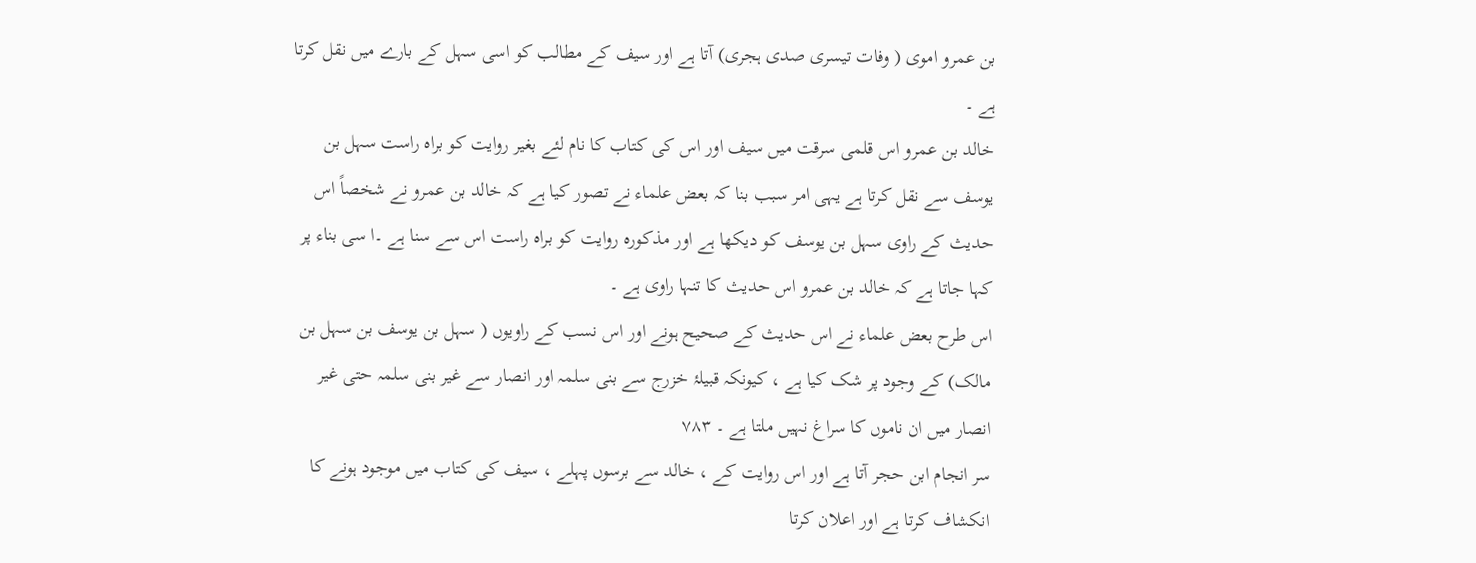بن عمرو اموی ( وفات تیسری صدی ہجری) آتا ہے اور سیف کے مطالب کو اسی سہل کے بارے میں نقل کرتا ہے ۔
خالد بن عمرو اس قلمی سرقت میں سیف اور اس کی کتاب کا نام لئے بغیر روایت کو براہ راست سہل بن یوسف سے نقل کرتا ہے یہی امر سبب بنا کہ بعض علماء نے تصور کیا ہے کہ خالد بن عمرو نے شخصاً اس حدیث کے راوی سہل بن یوسف کو دیکھا ہے اور مذکورہ روایت کو براہ راست اس سے سنا ہے ۔ا سی بناء پر کہا جاتا ہے کہ خالد بن عمرو اس حدیث کا تنہا راوی ہے ۔
اس طرح بعض علماء نے اس حدیث کے صحیح ہونے اور اس نسب کے راویوں ( سہل بن یوسف بن سہل بن مالک) کے وجود پر شک کیا ہے ، کیونکہ قبیلۂ خزرج سے بنی سلمہ اور انصار سے غیر بنی سلمہ حتی غیر انصار میں ان ناموں کا سراغ نہیں ملتا ہے ۔ ٧٨٣
سر انجام ابن حجر آتا ہے اور اس روایت کے ، خالد سے برسوں پہلے ، سیف کی کتاب میں موجود ہونے کا انکشاف کرتا ہے اور اعلان کرتا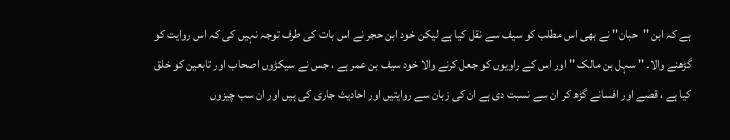ہے کہ ابن ''حبان'' نے بھی اس مطلب کو سیف سے نقل کیا ہے لیکن خود ابن حجر نے اس بات کی طرف توجہ نہیں کی کہ اس روایت کو گڑھنے والا۔ '' سہل بن مالک '' اور اس کے راویوں کو جعل کرنے والا خود سیف بن عمر ہے ، جس نے سیکڑوں اصحاب اور تابعین کو خلق کیا ہے ، قصے اور افسانے گڑھ کر ان سے نسبت دی ہے ان کی زبان سے روایتیں اور احادیث جاری کی ہیں اور ان سب چیزوں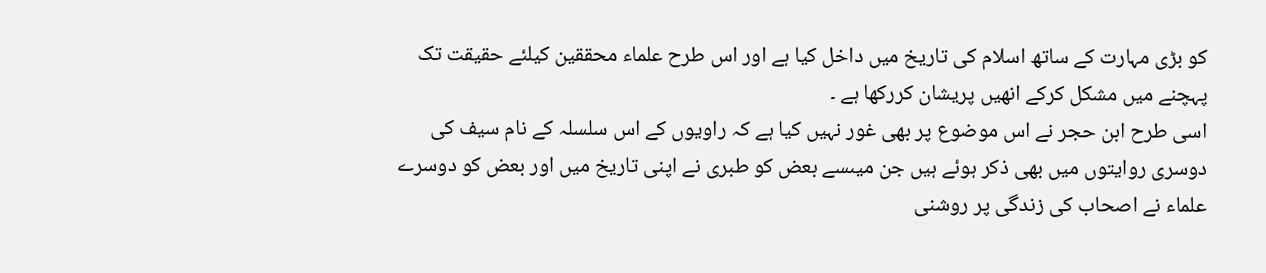کو بڑی مہارت کے ساتھ اسلام کی تاریخ میں داخل کیا ہے اور اس طرح علماء محققین کیلئے حقیقت تک پہچنے میں مشکل کرکے انھیں پریشان کررکھا ہے ۔
اسی طرح ابن حجر نے اس موضوع پر بھی غور نہیں کیا ہے کہ راویوں کے اس سلسلہ کے نام سیف کی دوسری روایتوں میں بھی ذکر ہوئے ہیں جن میںسے بعض کو طبری نے اپنی تاریخ میں اور بعض کو دوسرے علماء نے اصحاب کی زندگی پر روشنی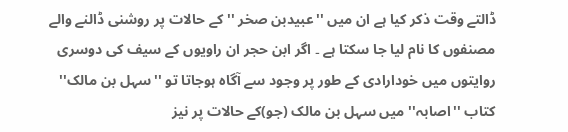ڈالتے وقت ذکر کیا ہے ان میں ''عبیدبن صخر '' کے حالات پر روشنی ڈالنے والے مصنفوں کا نام لیا جا سکتا ہے ۔ اگر ابن حجر ان راویوں کے سیف کی دوسری روایتوں میں خودارادی کے طور پر وجود سے آگاہ ہوجاتا تو ''سہل بن مالک'' کتاب ''اصابہ'' میں سہل بن مالک (جو)کے حالات پر نیز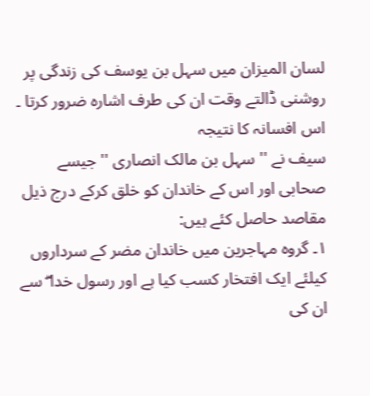لسان المیزان میں سہل بن یوسف کی زندگی پر روشنی ڈالتے وقت ان کی طرف اشارہ ضرور کرتا ۔
اس افسانہ کا نتیجہ
سیف نے '' سہل بن مالک انصاری '' جیسے صحابی اور اس کے خاندان کو خلق کرکے درج ذیل مقاصد حاصل کئے ہیں:
١۔ گروہ مہاجرین میں خاندان مضر کے سرداروں کیلئے ایک افتخار کسب کیا ہے اور رسول خدا ۖ سے ان کی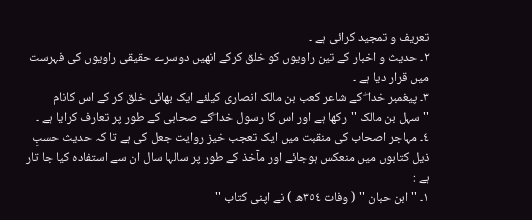تعریف و تمجید کرائی ہے ۔
٢۔ حدیث و اخبار کے تین راویوں کو خلق کرکے انھیں دوسرے حقیقی راویوں کی فہرست میں قرار دیا ہے ۔
٣۔ پیغمبر خدا ۖ کے شاعر کعب بن مالک انصاری کیلئے ایک بھائی خلق کر کے اس کانام ''سہل بن مالک ''رکھا ہے اور اس کا رسول خدا ۖکے صحابی کے طور پر تعارف کرایا ہے ۔
٤۔ مہاجر اصحاب کی منقبت میں ایک تعجب خیز روایت جعل کی ہے تا کہ حدیث حسبِ ذیل کتابوں میں منعکس ہوجائے اور مآخذ کے طور پر سالہا سال ان سے استفادہ کیا جا تار ہے :
١۔ '' ابن حبان '' ( وفات ٣٥٤ھ ) نے اپنی کتاب ''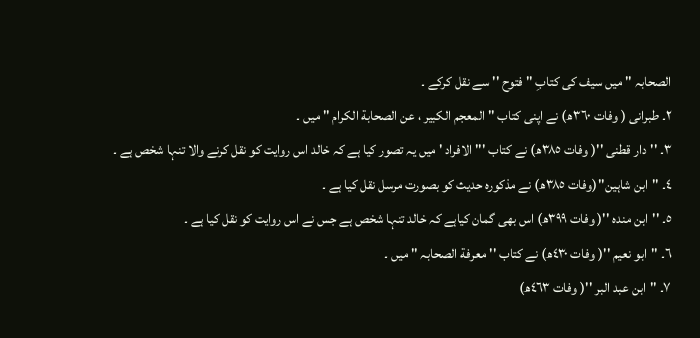الصحابہ '' میں سیف کی کتابِ '' فتوح '' سے نقل کرکے ۔
٢۔ طبرانی ( وفات ٣٦٠ھ) نے اپنی کتاب '' المعجم الکبیر ، عن الصحابة الکرام '' میں ۔
٣۔ ''دار قطنی ''( وفات ٣٨٥ھ) نے کتاب ''' الافراد ' میں یہ تصور کیا ہے کہ خالد اس روایت کو نقل کرنے والا تنہا شخص ہے ۔
٤۔ ''ابن شاہین''(وفات ٣٨٥ھ) نے مذکورہ حدیث کو بصورت مرسل نقل کیا ہے ۔
٥۔ ''ابن مندہ ''( وفات ٣٩٩ھ) اس بھی گمان کیاہے کہ خالد تنہا شخص ہے جس نے اس روایت کو نقل کیا ہے ۔
٦۔ ''ابو نعیم ''( وفات ٤٣٠ھ) نے کتاب '' معرفة الصحابہ '' میں ۔
٧۔ ''ابن عبد البر ''( وفات ٤٦٣ھ)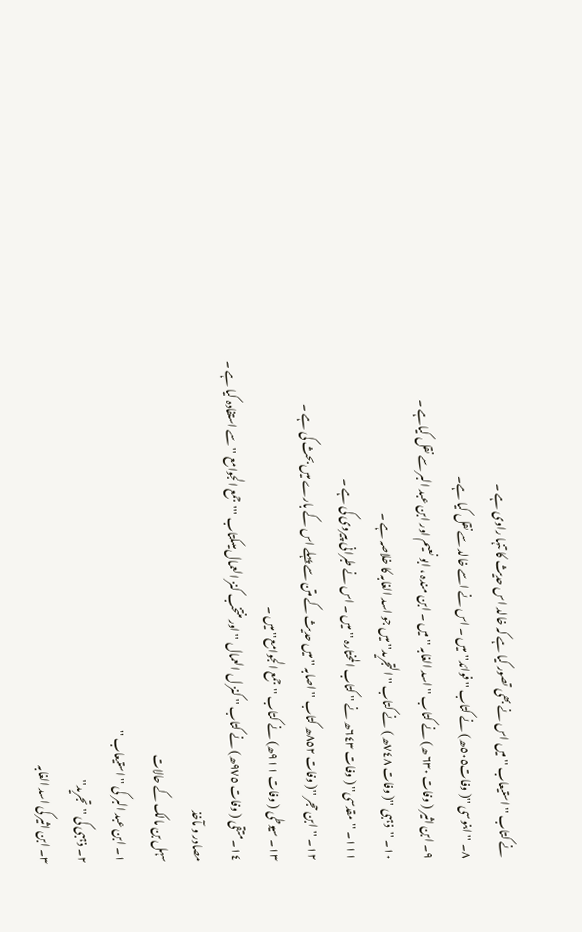نے کتاب '' استیعاب '' میں اس نے بھی تصور کیا ہے کہ خالد اس حدیث کا تنہا راوی ہے ۔
٨۔ ''ابنوسی ''( وفات٥٠٥ھ) نے کتاب '' فوائد'' میں ۔ اس نے اسے خالد سے نقل کیا ہے۔
٩۔ ابن اثیر ( وفات ٦٣٠ ھ) نے کتاب '' اسد الغابہ '' میں ۔ ابن مندہ ، ابو نعیم اور ابن عبد البر سے نقل کیاہے ۔
١٠۔ ''ذہبی ''( وفات ٧٤٨ھ ) نے کتاب '' التجرید'' میں جو اسد الغابہ کا خلاصہ ہے ۔
١١١۔ ''مقدسی'' ( وفات ٦٤٣ھ نے '' کتاب المختارہ '' میں ۔ اس نے طبرانی پیروی کی ہے ۔
١٢۔ ''ابن حجر ''( وفات ٨٥٢ھ کتاب '' اصابہ '' میں حدیث کے متن سے پہلے اس کے بارے میں بحث کی ہے ۔
١٣۔ سیوطی ( وفات ٩١١ھ) نے کتاب ''جمع الجوامع'' میں ۔
١٤۔ متقی ( وفات ٩٧٥ھ) نے کتاب '' کنز ل العمال '' اور منتخب کنز العمال میںکتاب '''جمع الجوامع '' سے استفادہ کیا ہے ۔
مصادر و مآخذ
سہل بن مالک کے حالات
١۔ ابن عبد البر کی '' استیعاب ''
٢۔ ذہبی کی ''تجرید''
٣۔ ابن اثیر کی اسد الغابہ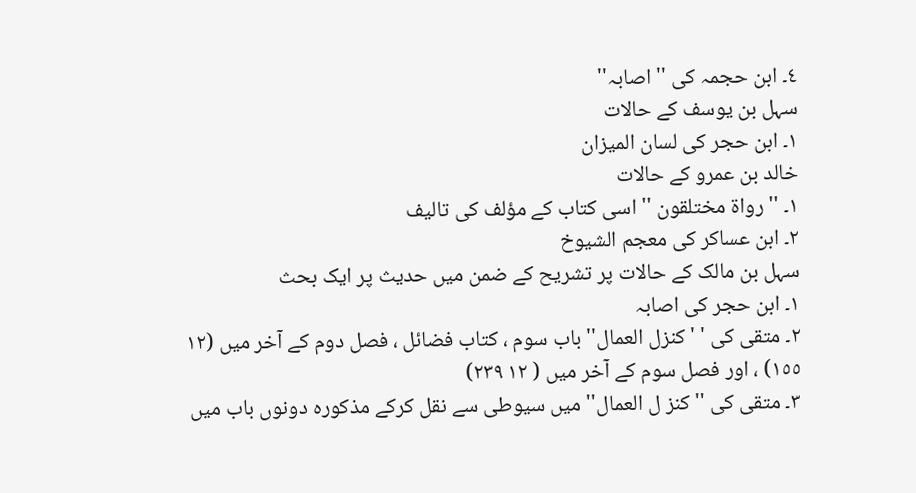٤۔ ابن حجمہ کی '' اصابہ''
سہل بن یوسف کے حالات
١۔ ابن حجر کی لسان المیزان
خالد بن عمرو کے حالات
١۔ '' رواة مختلقون '' اسی کتاب کے مؤلف کی تالیف
٢۔ ابن عساکر کی معجم الشیوخ
سہل بن مالک کے حالات پر تشریح کے ضمن میں حدیث پر ایک بحث
١۔ ابن حجر کی اصابہ
٢۔ متقی کی ' ' کنزل العمال'' باب سوم ، کتاب فضائل ، فصل دوم کے آخر میں (١٢ ١٥٥) ، اور فصل سوم کے آخر میں ( ١٢ ٢٣٩)
٣۔ متقی کی ''کنز ل العمال'' میں سیوطی سے نقل کرکے مذکورہ دونوں باب میں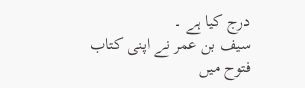درج کیا ہے ۔
سیف بن عمر نے اپنی کتاب فتوح میں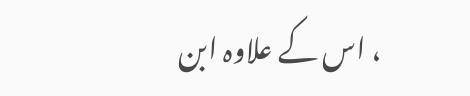، اس کے علاوہ ابن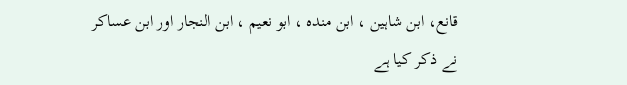قانع، ابن شاہین ، ابن مندہ ، ابو نعیم ، ابن النجار اور ابن عساکر نے ذکر کیا ہے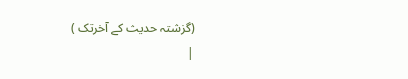(گزشتہ حدیث کے آخرتک )
|